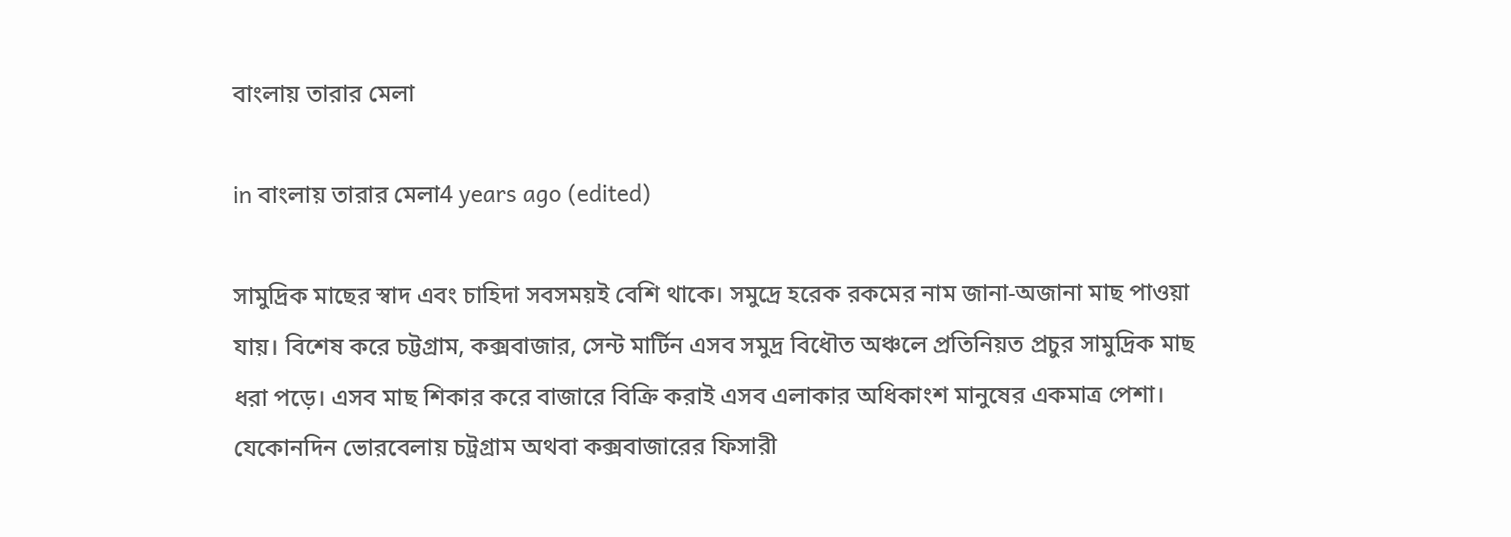বাংলায় তারার মেলা

in বাংলায় তারার মেলা4 years ago (edited)

সামুদ্রিক মাছের স্বাদ এবং চাহিদা সবসময়ই বেশি থাকে। সমুদ্রে হরেক রকমের নাম জানা-অজানা মাছ পাওয়া যায়। বিশেষ করে চট্টগ্রাম, কক্সবাজার, সেন্ট মার্টিন এসব সমুদ্র বিধৌত অঞ্চলে প্রতিনিয়ত প্রচুর সামুদ্রিক মাছ ধরা পড়ে। এসব মাছ শিকার করে বাজারে বিক্রি করাই এসব এলাকার অধিকাংশ মানুষের একমাত্র পেশা। যেকোনদিন ভোরবেলায় চট্রগ্রাম অথবা কক্সবাজারের ফিসারী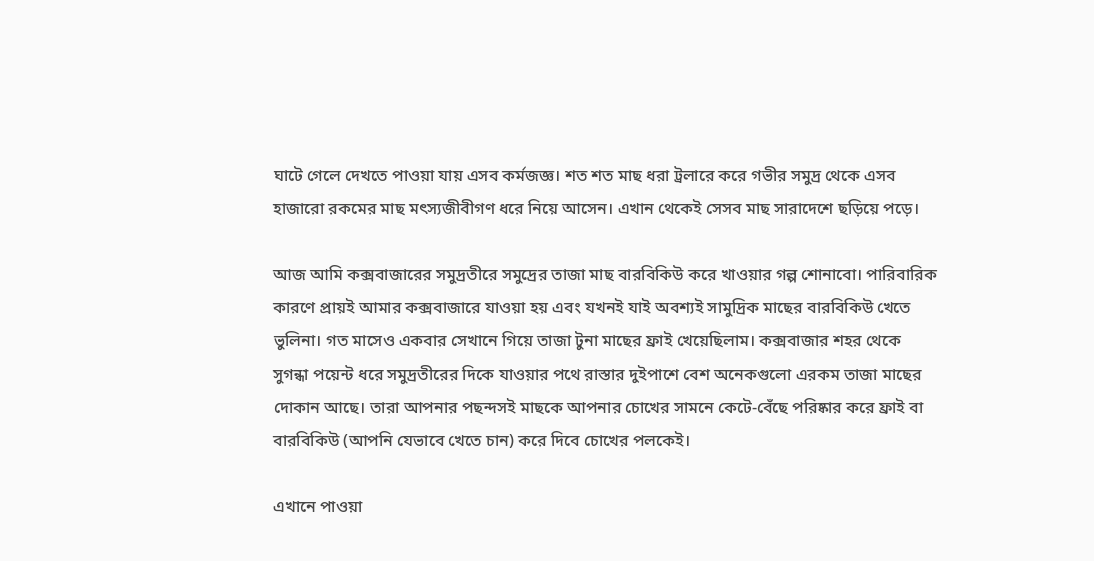ঘাটে গেলে দেখতে পাওয়া যায় এসব কর্মজজ্ঞ। শত শত মাছ ধরা ট্রলারে করে গভীর সমুদ্র থেকে এসব হাজারো রকমের মাছ মৎস্যজীবীগণ ধরে নিয়ে আসেন। এখান থেকেই সেসব মাছ সারাদেশে ছড়িয়ে পড়ে।

আজ আমি কক্সবাজারের সমুদ্রতীরে সমুদ্রের তাজা মাছ বারবিকিউ করে খাওয়ার গল্প শোনাবো। পারিবারিক কারণে প্রায়ই আমার কক্সবাজারে যাওয়া হয় এবং যখনই যাই অবশ্যই সামুদ্রিক মাছের বারবিকিউ খেতে ভুলিনা। গত মাসেও একবার সেখানে গিয়ে তাজা টুনা মাছের ফ্রাই খেয়েছিলাম। কক্সবাজার শহর থেকে সুগন্ধা পয়েন্ট ধরে সমুদ্রতীরের দিকে যাওয়ার পথে রাস্তার দুইপাশে বেশ অনেকগুলো এরকম তাজা মাছের দোকান আছে। তারা আপনার পছন্দসই মাছকে আপনার চোখের সামনে কেটে-বেঁছে পরিষ্কার করে ফ্রাই বা বারবিকিউ (আপনি যেভাবে খেতে চান) করে দিবে চোখের পলকেই।

এখানে পাওয়া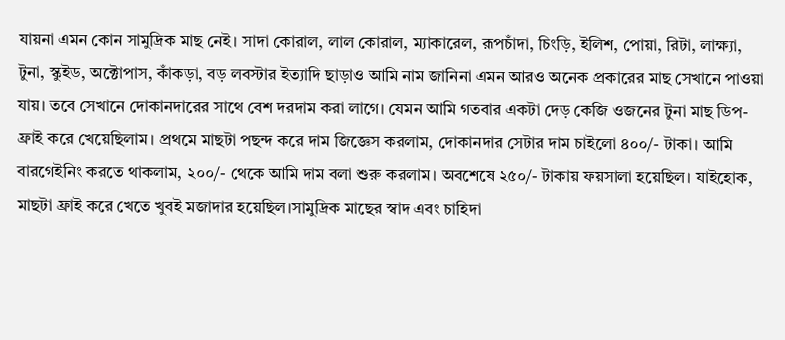যায়না এমন কোন সামুদ্রিক মাছ নেই। সাদা কোরাল, লাল কোরাল, ম্যাকারেল, রূপচাঁদা, চিংড়ি, ইলিশ, পোয়া, রিটা, লাক্ষ্যা, টুনা, স্কুইড, অক্টোপাস, কাঁকড়া, বড় লবস্টার ইত্যাদি ছাড়াও আমি নাম জানিনা এমন আরও অনেক প্রকারের মাছ সেখানে পাওয়া যায়। তবে সেখানে দোকানদারের সাথে বেশ দরদাম করা লাগে। যেমন আমি গতবার একটা দেড় কেজি ওজনের টুনা মাছ ডিপ-ফ্রাই করে খেয়েছিলাম। প্রথমে মাছটা পছন্দ করে দাম জিজ্ঞেস করলাম, দোকানদার সেটার দাম চাইলো ৪০০/- টাকা। আমি বারগেইনিং করতে থাকলাম, ২০০/- থেকে আমি দাম বলা শুরু করলাম। অবশেষে ২৫০/- টাকায় ফয়সালা হয়েছিল। যাইহোক, মাছটা ফ্রাই করে খেতে খুবই মজাদার হয়েছিল।সামুদ্রিক মাছের স্বাদ এবং চাহিদা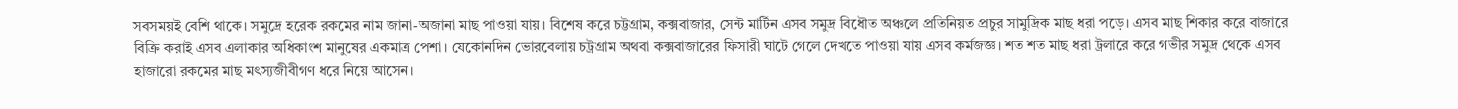সবসময়ই বেশি থাকে। সমুদ্রে হরেক রকমের নাম জানা-অজানা মাছ পাওয়া যায়। বিশেষ করে চট্টগ্রাম, কক্সবাজার, সেন্ট মার্টিন এসব সমুদ্র বিধৌত অঞ্চলে প্রতিনিয়ত প্রচুর সামুদ্রিক মাছ ধরা পড়ে। এসব মাছ শিকার করে বাজারে বিক্রি করাই এসব এলাকার অধিকাংশ মানুষের একমাত্র পেশা। যেকোনদিন ভোরবেলায় চট্রগ্রাম অথবা কক্সবাজারের ফিসারী ঘাটে গেলে দেখতে পাওয়া যায় এসব কর্মজজ্ঞ। শত শত মাছ ধরা ট্রলারে করে গভীর সমুদ্র থেকে এসব হাজারো রকমের মাছ মৎস্যজীবীগণ ধরে নিয়ে আসেন।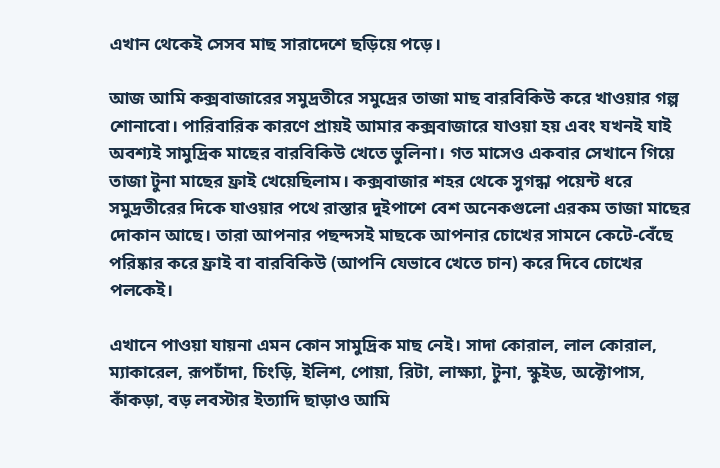এখান থেকেই সেসব মাছ সারাদেশে ছড়িয়ে পড়ে।

আজ আমি কক্সবাজারের সমুদ্রতীরে সমুদ্রের তাজা মাছ বারবিকিউ করে খাওয়ার গল্প শোনাবো। পারিবারিক কারণে প্রায়ই আমার কক্সবাজারে যাওয়া হয় এবং যখনই যাই অবশ্যই সামুদ্রিক মাছের বারবিকিউ খেতে ভুলিনা। গত মাসেও একবার সেখানে গিয়ে তাজা টুনা মাছের ফ্রাই খেয়েছিলাম। কক্সবাজার শহর থেকে সুগন্ধা পয়েন্ট ধরে সমুদ্রতীরের দিকে যাওয়ার পথে রাস্তার দুইপাশে বেশ অনেকগুলো এরকম তাজা মাছের দোকান আছে। তারা আপনার পছন্দসই মাছকে আপনার চোখের সামনে কেটে-বেঁছে পরিষ্কার করে ফ্রাই বা বারবিকিউ (আপনি যেভাবে খেতে চান) করে দিবে চোখের পলকেই।

এখানে পাওয়া যায়না এমন কোন সামুদ্রিক মাছ নেই। সাদা কোরাল, লাল কোরাল, ম্যাকারেল, রূপচাঁদা, চিংড়ি, ইলিশ, পোয়া, রিটা, লাক্ষ্যা, টুনা, স্কুইড, অক্টোপাস, কাঁকড়া, বড় লবস্টার ইত্যাদি ছাড়াও আমি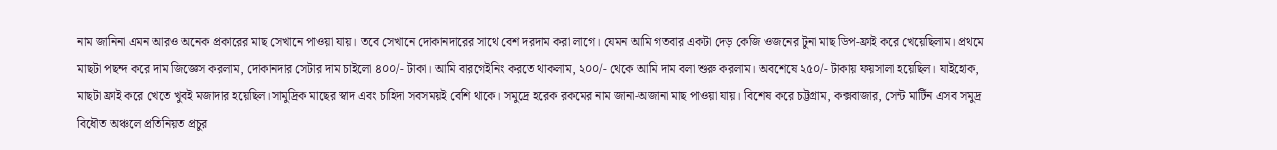নাম জানিনা এমন আরও অনেক প্রকারের মাছ সেখানে পাওয়া যায়। তবে সেখানে দোকানদারের সাথে বেশ দরদাম করা লাগে। যেমন আমি গতবার একটা দেড় কেজি ওজনের টুনা মাছ ডিপ-ফ্রাই করে খেয়েছিলাম। প্রথমে মাছটা পছন্দ করে দাম জিজ্ঞেস করলাম, দোকানদার সেটার দাম চাইলো ৪০০/- টাকা। আমি বারগেইনিং করতে থাকলাম, ২০০/- থেকে আমি দাম বলা শুরু করলাম। অবশেষে ২৫০/- টাকায় ফয়সালা হয়েছিল। যাইহোক, মাছটা ফ্রাই করে খেতে খুবই মজাদার হয়েছিল।সামুদ্রিক মাছের স্বাদ এবং চাহিদা সবসময়ই বেশি থাকে। সমুদ্রে হরেক রকমের নাম জানা-অজানা মাছ পাওয়া যায়। বিশেষ করে চট্টগ্রাম, কক্সবাজার, সেন্ট মার্টিন এসব সমুদ্র বিধৌত অঞ্চলে প্রতিনিয়ত প্রচুর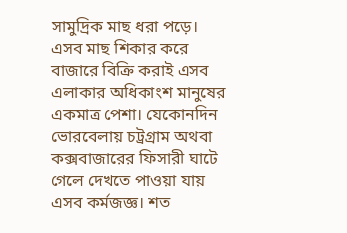সামুদ্রিক মাছ ধরা পড়ে। এসব মাছ শিকার করে বাজারে বিক্রি করাই এসব এলাকার অধিকাংশ মানুষের একমাত্র পেশা। যেকোনদিন ভোরবেলায় চট্রগ্রাম অথবা কক্সবাজারের ফিসারী ঘাটে গেলে দেখতে পাওয়া যায় এসব কর্মজজ্ঞ। শত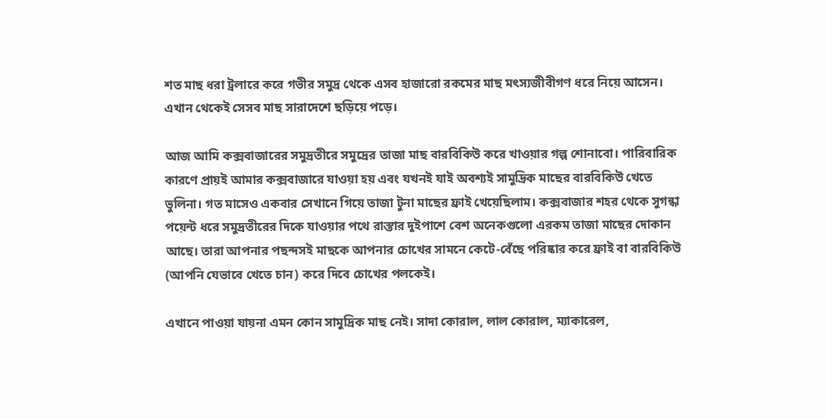শত মাছ ধরা ট্রলারে করে গভীর সমুদ্র থেকে এসব হাজারো রকমের মাছ মৎস্যজীবীগণ ধরে নিয়ে আসেন। এখান থেকেই সেসব মাছ সারাদেশে ছড়িয়ে পড়ে।

আজ আমি কক্সবাজারের সমুদ্রতীরে সমুদ্রের তাজা মাছ বারবিকিউ করে খাওয়ার গল্প শোনাবো। পারিবারিক কারণে প্রায়ই আমার কক্সবাজারে যাওয়া হয় এবং যখনই যাই অবশ্যই সামুদ্রিক মাছের বারবিকিউ খেতে ভুলিনা। গত মাসেও একবার সেখানে গিয়ে তাজা টুনা মাছের ফ্রাই খেয়েছিলাম। কক্সবাজার শহর থেকে সুগন্ধা পয়েন্ট ধরে সমুদ্রতীরের দিকে যাওয়ার পথে রাস্তার দুইপাশে বেশ অনেকগুলো এরকম তাজা মাছের দোকান আছে। তারা আপনার পছন্দসই মাছকে আপনার চোখের সামনে কেটে-বেঁছে পরিষ্কার করে ফ্রাই বা বারবিকিউ (আপনি যেভাবে খেতে চান) করে দিবে চোখের পলকেই।

এখানে পাওয়া যায়না এমন কোন সামুদ্রিক মাছ নেই। সাদা কোরাল, লাল কোরাল, ম্যাকারেল,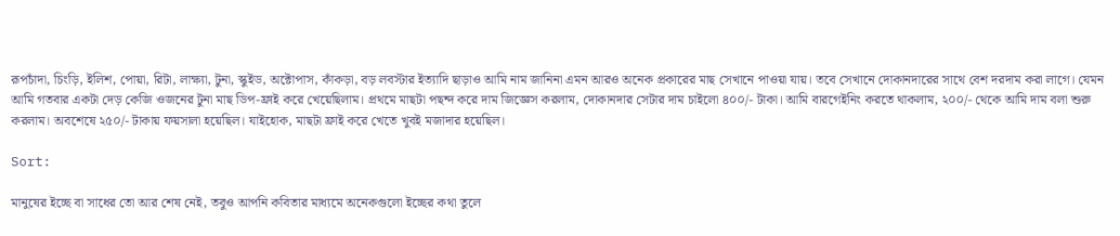রূপচাঁদা, চিংড়ি, ইলিশ, পোয়া, রিটা, লাক্ষ্যা, টুনা, স্কুইড, অক্টোপাস, কাঁকড়া, বড় লবস্টার ইত্যাদি ছাড়াও আমি নাম জানিনা এমন আরও অনেক প্রকারের মাছ সেখানে পাওয়া যায়। তবে সেখানে দোকানদারের সাথে বেশ দরদাম করা লাগে। যেমন আমি গতবার একটা দেড় কেজি ওজনের টুনা মাছ ডিপ-ফ্রাই করে খেয়েছিলাম। প্রথমে মাছটা পছন্দ করে দাম জিজ্ঞেস করলাম, দোকানদার সেটার দাম চাইলো ৪০০/- টাকা। আমি বারগেইনিং করতে থাকলাম, ২০০/- থেকে আমি দাম বলা শুরু করলাম। অবশেষে ২৫০/- টাকায় ফয়সালা হয়েছিল। যাইহোক, মাছটা ফ্রাই করে খেতে খুবই মজাদার হয়েছিল।

Sort:

মানুষের ইচ্ছে বা সাধের তো আর শেষ নেই, তবুও আপনি কবিতার মাধ্যমে অনেকগুলো ইচ্ছের কথা তুলে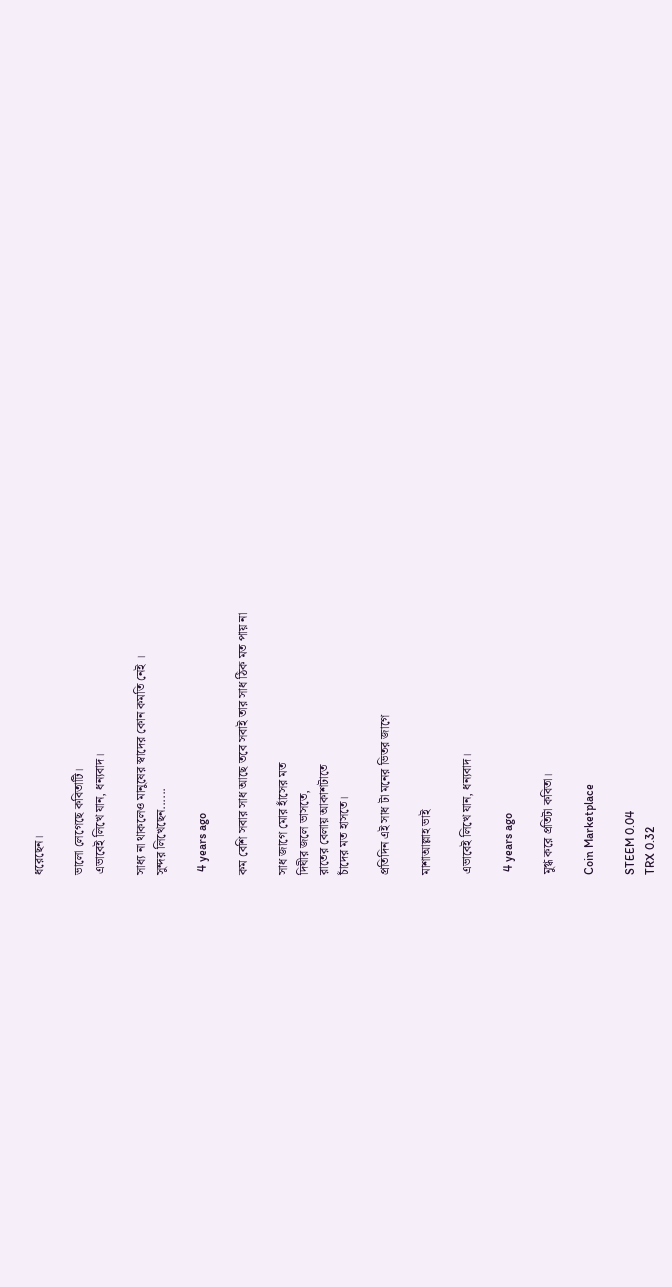ধরেছেন।

ভালো লেগেছে কবিতাটি।
এভাবেই লিখে যান, ধন্যবাদ।

সাধ্য না থাকলেও মানুষের স্বাদের কোন কমতি নেই ।
সুন্দর লিখেছেন......

 4 years ago

কম বেশি সবার সাধ আছে তবে সবাই তার সাধ ঠিক মত পায় না

সাধ জাগে মোর হাঁসের মত
দিঘীর জলে ভাসতে,
রাতের বেলায় আকাশটাতে
চাঁদের মত হাসতে।

প্রতিদিন এই সাধ টা মনের ভিতর জাগে

মাশাআল্লাহ ভাই

এভাবেই লিখে যান, ধন্যবাদ।

 4 years ago

মুগ্ধ করে প্রতিটা কবিতা।

Coin Marketplace

STEEM 0.04
TRX 0.32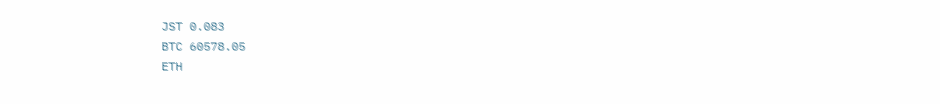JST 0.083
BTC 60578.05
ETH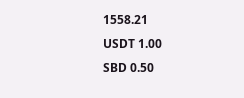1558.21
USDT 1.00
SBD 0.50